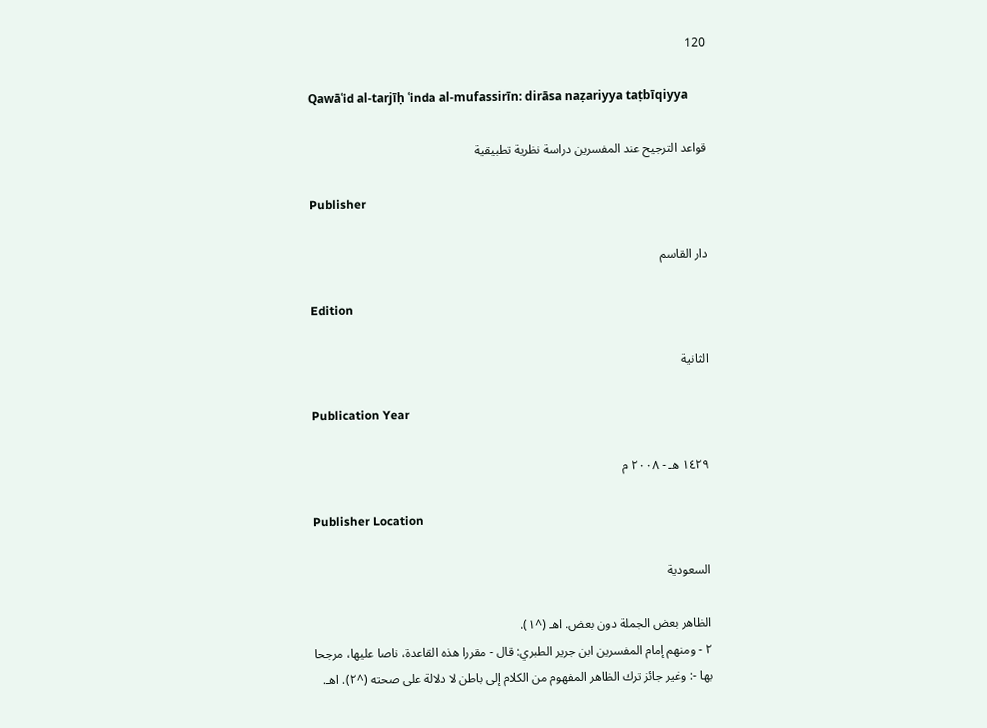120

Qawāʿid al-tarjīḥ ʿinda al-mufassirīn: dirāsa naẓariyya taṭbīqiyya

قواعد الترجيح عند المفسرين دراسة نظرية تطبيقية

Publisher

دار القاسم

Edition

الثانية

Publication Year

١٤٢٩ هـ - ٢٠٠٨ م

Publisher Location

السعودية

الظاهر بعض الجملة دون بعض. اهـ (^١).
٢ - ومنهم إمام المفسرين ابن جرير الطبري: قال - مقررا هذه القاعدة، ناصا عليها، مرجحا بها -: وغير جائز ترك الظاهر المفهوم من الكلام إلى باطن لا دلالة على صحته (^٢). اهـ.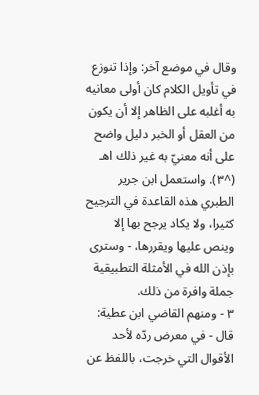وقال في موضع آخر: وإذا تنوزع في تأويل الكلام كان أولى معانيه به أغلبه على الظاهر إلا أن يكون من العقل أو الخبر دليل واضح على أنه معنيّ به غير ذلك اهـ (^٣). واستعمل ابن جرير الطبري هذه القاعدة في الترجيح كثيرا، ولا يكاد يرجح بها إلا وينص عليها ويقررها، - وسترى بإذن الله في الأمثلة التطبيقية جملة وافرة من ذلك.
٣ - ومنهم القاضي ابن عطية: قال - في معرض ردّه لأحد الأقوال التي خرجت، باللفظ عن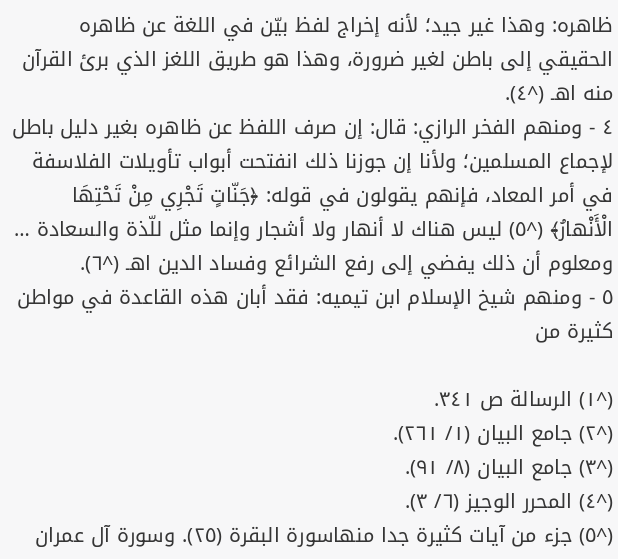ظاهره: وهذا غير جيد؛ لأنه إخراج لفظ بيّن في اللغة عن ظاهره الحقيقي إلى باطن لغير ضرورة، وهذا هو طريق اللغز الذي برئ القرآن منه اهـ (^٤).
٤ - ومنهم الفخر الرازي: قال: إن صرف اللفظ عن ظاهره بغير دليل باطل لإجماع المسلمين؛ ولأنا إن جوزنا ذلك انفتحت أبواب تأويلات الفلاسفة في أمر المعاد، فإنهم يقولون في قوله: ﴿جَنّاتٍ تَجْرِي مِنْ تَحْتِهَا الْأَنْهارُ﴾ (^٥) ليس هناك لا أنهار ولا أشجار وإنما مثل للّذة والسعادة … ومعلوم أن ذلك يفضي إلى رفع الشرائع وفساد الدين اهـ (^٦).
٥ - ومنهم شيخ الإسلام ابن تيميه: فقد أبان هذه القاعدة في مواطن كثيرة من

(^١) الرسالة ص ٣٤١.
(^٢) جامع البيان (١/ ٢٦١).
(^٣) جامع البيان (٨/ ٩١).
(^٤) المحرر الوجيز (٦/ ٣).
(^٥) جزء من آيات كثيرة جدا منهاسورة البقرة (٢٥). وسورة آل عمران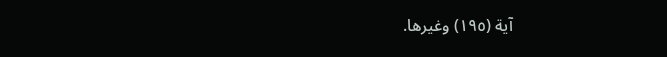آية (١٩٥) وغيرها.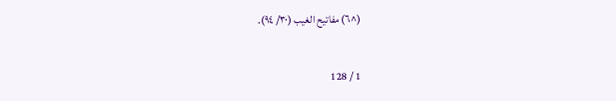(^٦) مفاتيح الغيب (٣٠/ ٩٤).

1 / 128